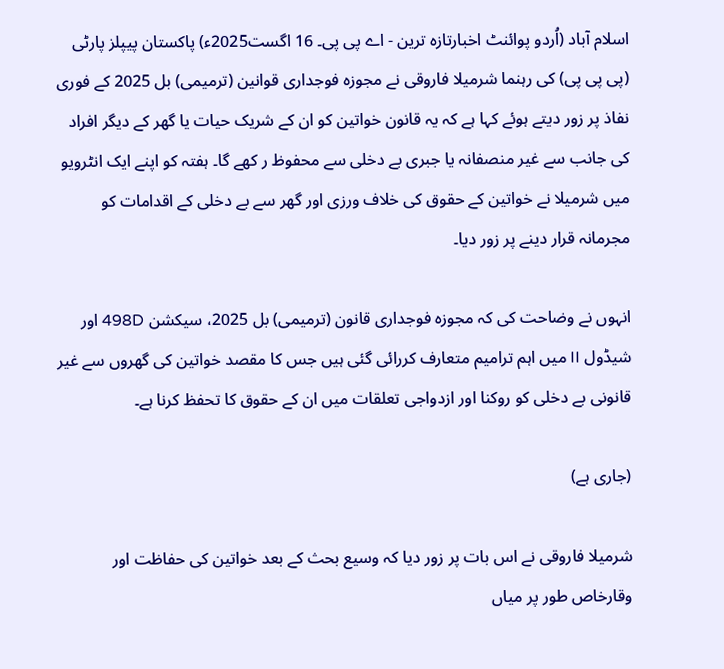اسلام آباد (اُردو پوائنٹ اخبارتازہ ترین - اے پی پی۔ 16 اگست2025ء) پاکستان پیپلز پارٹی (پی پی پی) کی رہنما شرمیلا فاروقی نے مجوزہ فوجداری قوانین (ترمیمی) بل 2025 کے فوری نفاذ پر زور دیتے ہوئے کہا ہے کہ یہ قانون خواتین کو ان کے شریک حیات یا گھر کے دیگر افراد کی جانب سے غیر منصفانہ یا جبری بے دخلی سے محفوظ ر کھے گا۔ ہفتہ کو اپنے ایک انٹرویو میں شرمیلا نے خواتین کے حقوق کی خلاف ورزی اور گھر سے بے دخلی کے اقدامات کو مجرمانہ قرار دینے پر زور دیا۔

انہوں نے وضاحت کی کہ مجوزہ فوجداری قانون (ترمیمی) بل 2025، سیکشن 498D اور شیڈول II میں اہم ترامیم متعارف کررائی گئی ہیں جس کا مقصد خواتین کی گھروں سے غیر قانونی بے دخلی کو روکنا اور ازدواجی تعلقات میں ان کے حقوق کا تحفظ کرنا ہے۔

(جاری ہے)

شرمیلا فاروقی نے اس بات پر زور دیا کہ وسیع بحث کے بعد خواتین کی حفاظت اور وقارخاص طور پر میاں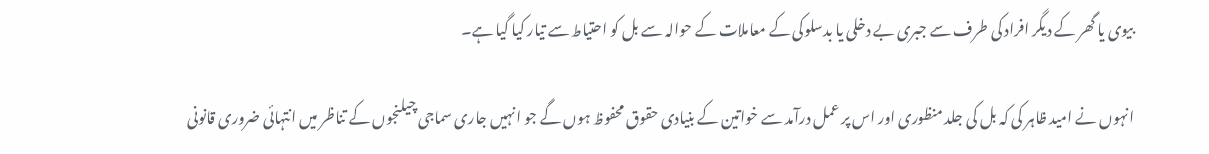بیوی یا گھر کے دیگر افراد کی طرف سے جبری بے دخلی یا بدسلوکی کے معاملات کے حوالہ سے بل کو احتیاط سے تیار کیا گیا ہے۔

انہوں نے امید ظاہر کی کہ بل کی جلد منظوری اور اس پر عمل درآمد سے خواتین کے بنیادی حقوق محفوظ ہوں گے جو انہیں جاری سماجی چیلنجوں کے تناظر میں انتہائی ضروری قانونی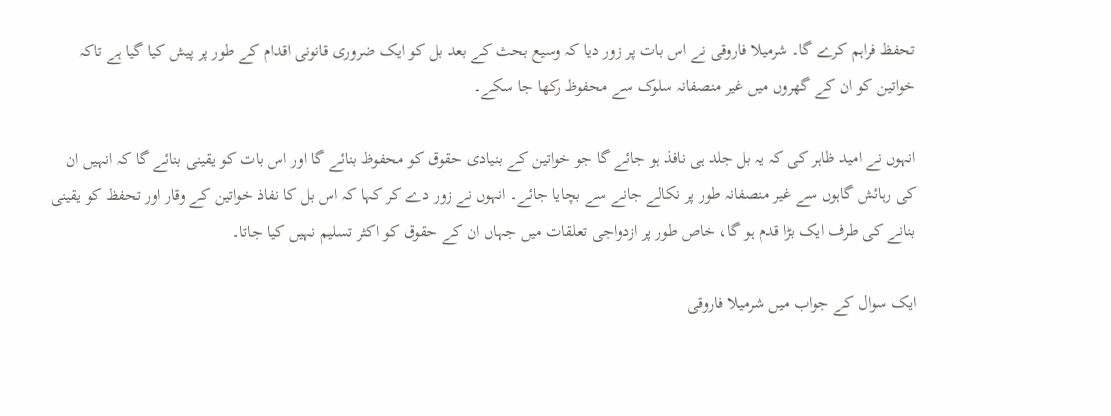تحفظ فراہم کرے گا۔ شرمیلا فاروقی نے اس بات پر زور دیا کہ وسیع بحث کے بعد بل کو ایک ضروری قانونی اقدام کے طور پر پیش کیا گیا ہے تاکہ خواتین کو ان کے گھروں میں غیر منصفانہ سلوک سے محفوظ رکھا جا سکے۔

انہوں نے امید ظاہر کی کہ یہ بل جلد ہی نافذ ہو جائے گا جو خواتین کے بنیادی حقوق کو محفوظ بنائے گا اور اس بات کو یقینی بنائے گا کہ انہیں ان کی رہائش گاہوں سے غیر منصفانہ طور پر نکالے جانے سے بچایا جائے۔ انہوں نے زور دے کر کہا کہ اس بل کا نفاذ خواتین کے وقار اور تحفظ کو یقینی بنانے کی طرف ایک بڑا قدم ہو گا، خاص طور پر ازدواجی تعلقات میں جہاں ان کے حقوق کو اکثر تسلیم نہیں کیا جاتا۔

ایک سوال کے جواب میں شرمیلا فاروقی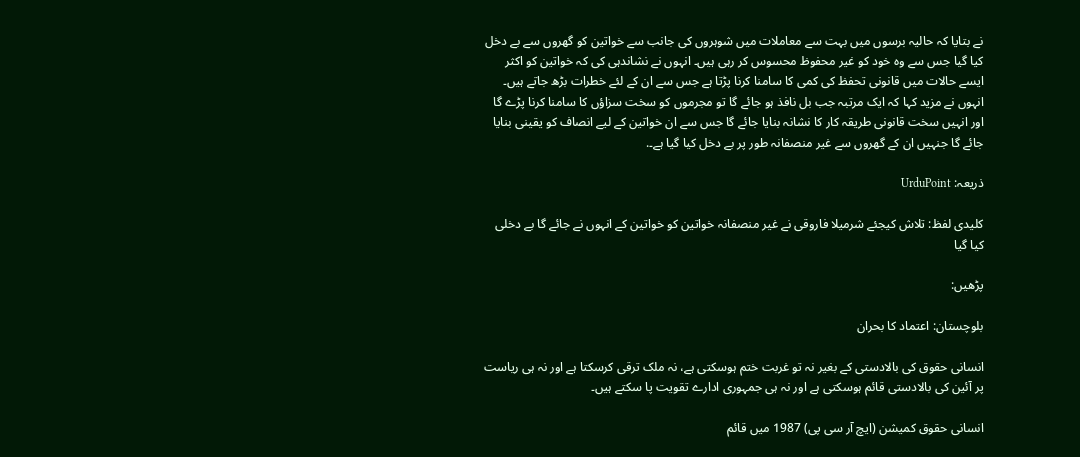نے بتایا کہ حالیہ برسوں میں بہت سے معاملات میں شوہروں کی جانب سے خواتین کو گھروں سے بے دخل کیا گیا جس سے وہ خود کو غیر محفوظ محسوس کر رہی ہیں۔ انہوں نے نشاندہی کی کہ خواتین کو اکثر ایسے حالات میں قانونی تحفظ کی کمی کا سامنا کرنا پڑتا ہے جس سے ان کے لئے خطرات بڑھ جاتے ہیں۔ انہوں نے مزید کہا کہ ایک مرتبہ جب بل نافذ ہو جائے گا تو مجرموں کو سخت سزاؤں کا سامنا کرنا پڑے گا اور انہیں سخت قانونی طریقہ کار کا نشانہ بنایا جائے گا جس سے ان خواتین کے لیے انصاف کو یقینی بنایا جائے گا جنہیں ان کے گھروں سے غیر منصفانہ طور پر بے دخل کیا گیا ہے۔.

ذریعہ: UrduPoint

کلیدی لفظ: تلاش کیجئے شرمیلا فاروقی نے غیر منصفانہ خواتین کو خواتین کے انہوں نے جائے گا بے دخلی کیا گیا

پڑھیں:

بلوچستان: اعتماد کا بحران

انسانی حقوق کی بالادستی کے بغیر نہ تو غربت ختم ہوسکتی ہے، نہ ملک ترقی کرسکتا ہے اور نہ ہی ریاست پر آئین کی بالادستی قائم ہوسکتی ہے اور نہ ہی جمہوری ادارے تقویت پا سکتے ہیں۔

انسانی حقوق کمیشن (ایچ آر سی پی) 1987 میں قائم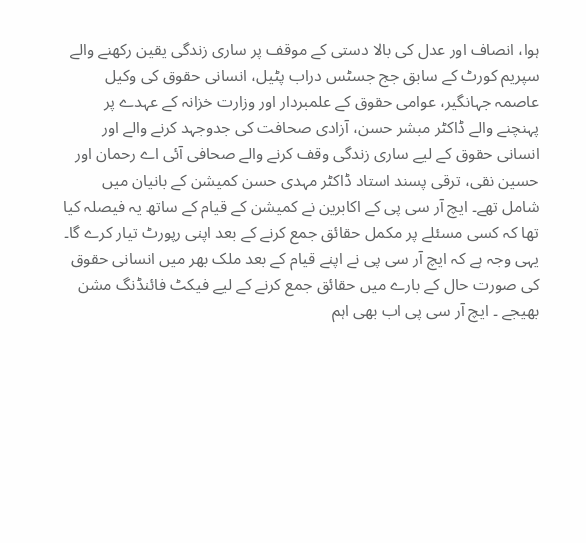ہوا، انصاف اور عدل کی بالا دستی کے موقف پر ساری زندگی یقین رکھنے والے سپریم کورٹ کے سابق جج جسٹس دراب پٹیل، انسانی حقوق کی وکیل عاصمہ جہانگیر، عوامی حقوق کے علمبردار اور وزارت خزانہ کے عہدے پر پہنچنے والے ڈاکٹر مبشر حسن، آزادی صحافت کی جدوجہد کرنے والے اور انسانی حقوق کے لیے ساری زندگی وقف کرنے والے صحافی آئی اے رحمان اور حسین نقی، ترقی پسند استاد ڈاکٹر مہدی حسن کمیشن کے بانیان میں شامل تھے۔ ایچ آر سی پی کے اکابرین نے کمیشن کے قیام کے ساتھ یہ فیصلہ کیا تھا کہ کسی مسئلے پر مکمل حقائق جمع کرنے کے بعد اپنی رپورٹ تیار کرے گا۔ یہی وجہ ہے کہ ایچ آر سی پی نے اپنے قیام کے بعد ملک بھر میں انسانی حقوق کی صورت حال کے بارے میں حقائق جمع کرنے کے لیے فیکٹ فائنڈنگ مشن بھیجے ۔ ایچ آر سی پی اب بھی اہم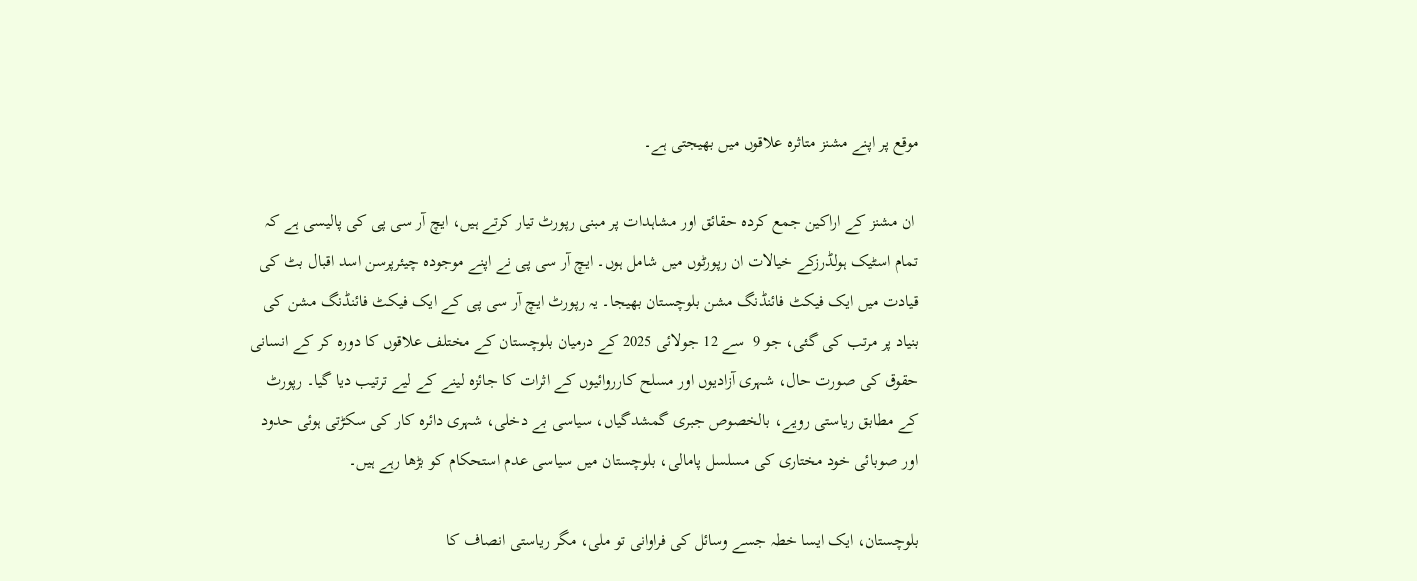موقع پر اپنے مشنز متاثرہ علاقوں میں بھیجتی ہے۔

 ان مشنز کے اراکین جمع کردہ حقائق اور مشاہدات پر مبنی رپورٹ تیار کرتے ہیں، ایچ آر سی پی کی پالیسی ہے کہ تمام اسٹیک ہولڈرزکے خیالات ان رپورٹوں میں شامل ہوں۔ ایچ آر سی پی نے اپنے موجودہ چیئرپرسن اسد اقبال بٹ کی قیادت میں ایک فیکٹ فائنڈنگ مشن بلوچستان بھیجا۔ یہ رپورٹ ایچ آر سی پی کے ایک فیکٹ فائنڈنگ مشن کی بنیاد پر مرتب کی گئی، جو 9  سے 12 جولائی 2025 کے درمیان بلوچستان کے مختلف علاقوں کا دورہ کر کے انسانی حقوق کی صورت حال، شہری آزادیوں اور مسلح کارروائیوں کے اثرات کا جائزہ لینے کے لیے ترتیب دیا گیا۔ رپورٹ کے مطابق ریاستی رویے، بالخصوص جبری گمشدگیاں، سیاسی بے دخلی، شہری دائرہ کار کی سکڑتی ہوئی حدود اور صوبائی خود مختاری کی مسلسل پامالی، بلوچستان میں سیاسی عدم استحکام کو بڑھا رہے ہیں۔

بلوچستان، ایک ایسا خطہ جسے وسائل کی فراوانی تو ملی، مگر ریاستی انصاف کا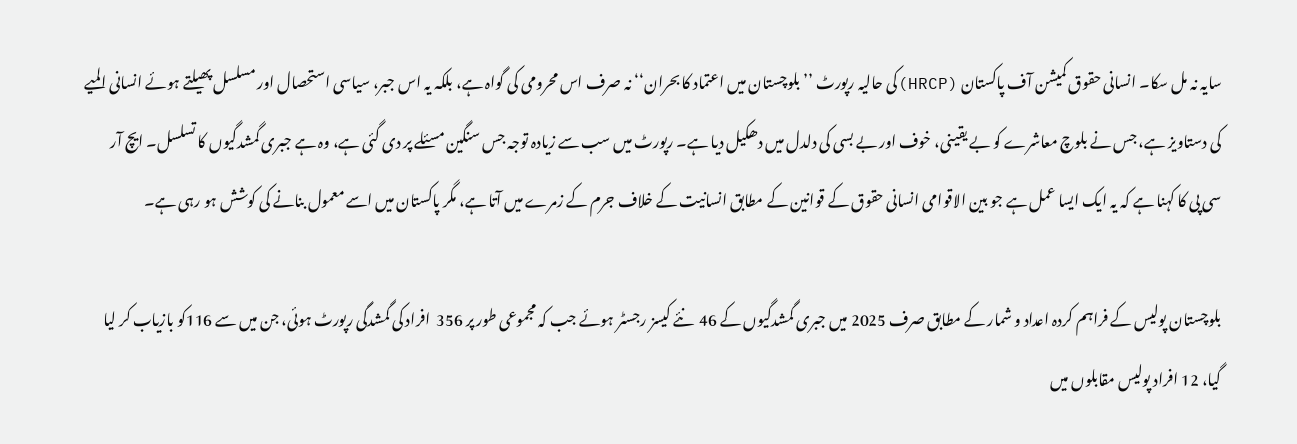سایہ نہ مل سکا۔ انسانی حقوق کمیشن آف پاکستان (HRCP)کی حالیہ رپورٹ ’’بلوچستان میں اعتماد کا بحران‘‘ نہ صرف اس محرومی کی گواہ ہے، بلکہ یہ اس جبر، سیاسی استحصال اور مسلسل پھیلتے ہوئے انسانی المیے کی دستاویز ہے، جس نے بلوچ معاشرے کو بے یقینی، خوف اور بے بسی کی دلدل میں دھکیل دیا ہے۔ رپورٹ میں سب سے زیادہ توجہ جس سنگین مسئلے پر دی گئی ہے، وہ ہے جبری گمشدگیوں کا تسلسل۔ ایچ آر سی پی کا کہنا ہے کہ یہ ایک ایسا عمل ہے جو بین الاقوامی انسانی حقوق کے قوانین کے مطابق انسانیت کے خلاف جرم کے زمرے میں آتا ہے، مگر پاکستان میں اسے معمول بنانے کی کوشش ہو رہی ہے۔

بلوچستان پولیس کے فراہم کردہ اعداد و شمار کے مطابق صرف 2025 میں جبری گمشدگیوں کے 46  نئے کیسز رجسٹر ہوئے جب کہ مجموعی طور پر 356  افراد کی گمشدگی رپورٹ ہوئی، جن میں سے 116کو بازیاب کر لیا گیا، 12 افراد پولیس مقابلوں میں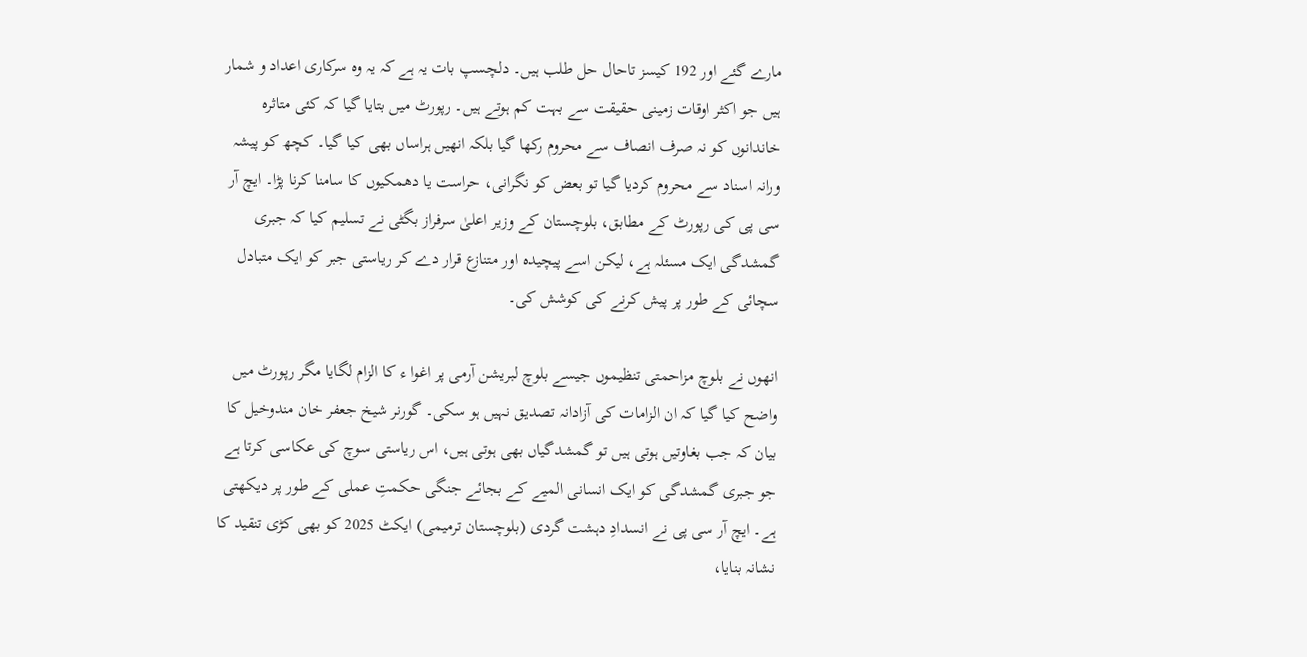مارے گئے اور 192 کیسز تاحال حل طلب ہیں۔ دلچسپ بات یہ ہے کہ یہ وہ سرکاری اعداد و شمار ہیں جو اکثر اوقات زمینی حقیقت سے بہت کم ہوتے ہیں۔ رپورٹ میں بتایا گیا کہ کئی متاثرہ خاندانوں کو نہ صرف انصاف سے محروم رکھا گیا بلکہ انھیں ہراساں بھی کیا گیا۔ کچھ کو پیشہ ورانہ اسناد سے محروم کردیا گیا تو بعض کو نگرانی، حراست یا دھمکیوں کا سامنا کرنا پڑا۔ ایچ آر سی پی کی رپورٹ کے مطابق، بلوچستان کے وزیر اعلیٰ سرفراز بگٹی نے تسلیم کیا کہ جبری گمشدگی ایک مسئلہ ہے، لیکن اسے پیچیدہ اور متنازع قرار دے کر ریاستی جبر کو ایک متبادل سچائی کے طور پر پیش کرنے کی کوشش کی۔

انھوں نے بلوچ مزاحمتی تنظیموں جیسے بلوچ لبریشن آرمی پر اغوا ء کا الزام لگایا مگر رپورٹ میں واضح کیا گیا کہ ان الزامات کی آزادانہ تصدیق نہیں ہو سکی۔ گورنر شیخ جعفر خان مندوخیل کا بیان کہ جب بغاوتیں ہوتی ہیں تو گمشدگیاں بھی ہوتی ہیں، اس ریاستی سوچ کی عکاسی کرتا ہے جو جبری گمشدگی کو ایک انسانی المیے کے بجائے جنگی حکمتِ عملی کے طور پر دیکھتی ہے۔ ایچ آر سی پی نے انسدادِ دہشت گردی (بلوچستان ترمیمی) ایکٹ 2025 کو بھی کڑی تنقید کا نشانہ بنایا،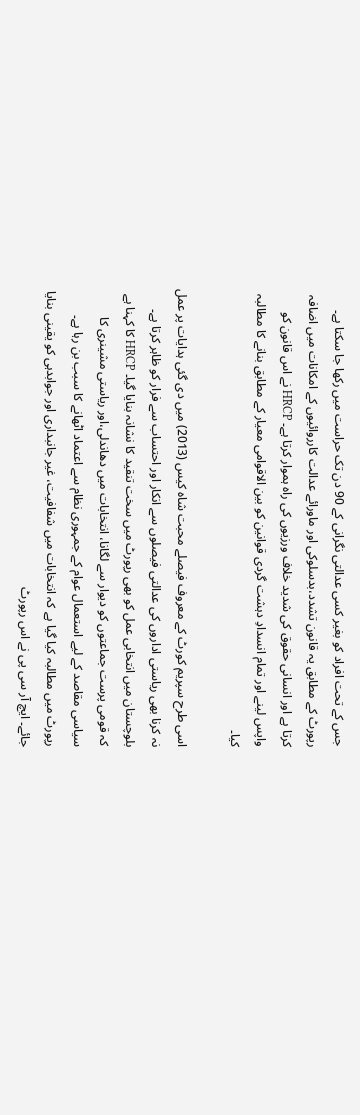جس کے تحت افراد کو بغیر کسی عدالتی نگرانی کے 90 دن تک حراست میں رکھا جا سکتا ہے۔ رپورٹ کے مطابق یہ قانون تشدد،بدسلوکی اور ماورائے عدالت کارروائیوں کے امکانات میں اضافہ کرتا ہے اور انسانی حقوق کی شدید خلاف ورزیوں کی راہ ہموار کرتا ہے۔ HRCP نے اس قانون کو واپس لینے اور تمام انسدادِ دہشت گردی قوانین کو بین الاقوامی معیار کے مطابق بنانے کا مطالبہ کیا۔

اسی طرح سپریم کورٹ کے معروف فیصلے محبت شاہ کیس (2013) میں دی گئی ہدایات پر عمل نہ کرنا بھی ریاستی اداروں کی عدالتی فیصلوں سے انکار اور احتساب سے فرار کو ظاہر کرتا ہے۔ بلوچستان میں انتخابی عمل کو بھی رپورٹ میں سخت تنقید کا نشانہ بنایا گیا۔ HRCP کا کہنا ہے کہ قومی پرست جماعتوں کو دیوار سے لگانا، انتخابات میں دھاندلی،اور ریاستی مشینری کا سیاسی مقاصد کے لیے استعمال عوام کے جمہوری نظام سے اعتماد اٹھانے کا سبب بن رہا ہے۔ رپورٹ میں مطالبہ کیا گیا ہے کہ انتخابات میں شفافیت، غیر جانبداری اور جوابدہی کو یقینی بنایا جائے۔ ایچ آر سی پی نے اس رپورٹ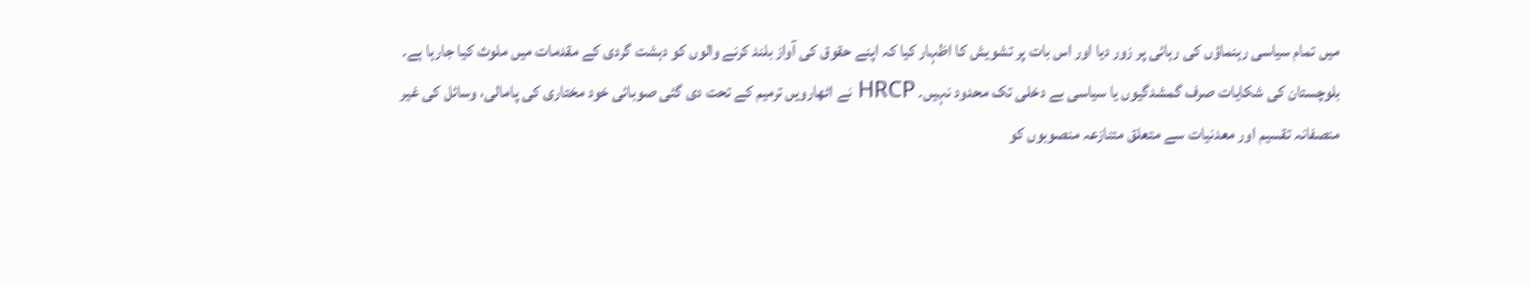میں تمام سیاسی رہنماؤں کی رہائی پر زور دیا اور اس بات پر تشویش کا اظہار کیا کہ اپنے حقوق کی آواز بلند کرنے والوں کو دہشت گردی کے مقدمات میں ملوث کیا جارہا ہے۔ بلوچستان کی شکایات صرف گمشدگیوں یا سیاسی بے دخلی تک محدود نہیں۔ HRCP نے اٹھارویں ترمیم کے تحت دی گئی صوبائی خود مختاری کی پامالی، وسائل کی غیر منصفانہ تقسیم اور معدنیات سے متعلق متنازعہ منصوبوں کو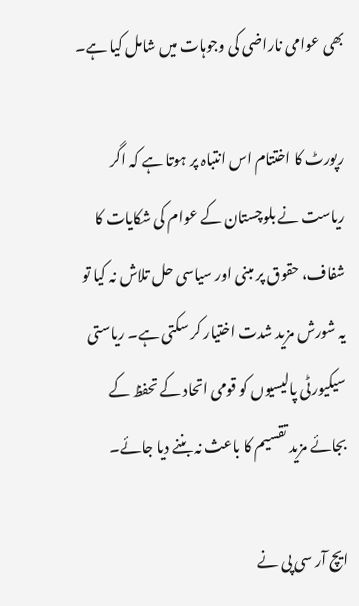بھی عوامی ناراضی کی وجوہات میں شامل کیا ہے۔

رپورٹ کا اختتام اس انتباہ پر ہوتا ہے کہ اگر ریاست نے بلوچستان کے عوام کی شکایات کا شفاف، حقوق پر مبنی اور سیاسی حل تلاش نہ کیا تو یہ شورش مزید شدت اختیار کر سکتی ہے۔ ریاستی سیکیورٹی پالیسیوں کو قومی اتحاد کے تحفظ کے بجائے مزید تقسیم کا باعث نہ بننے دیا جائے۔

ایچ آر سی پی نے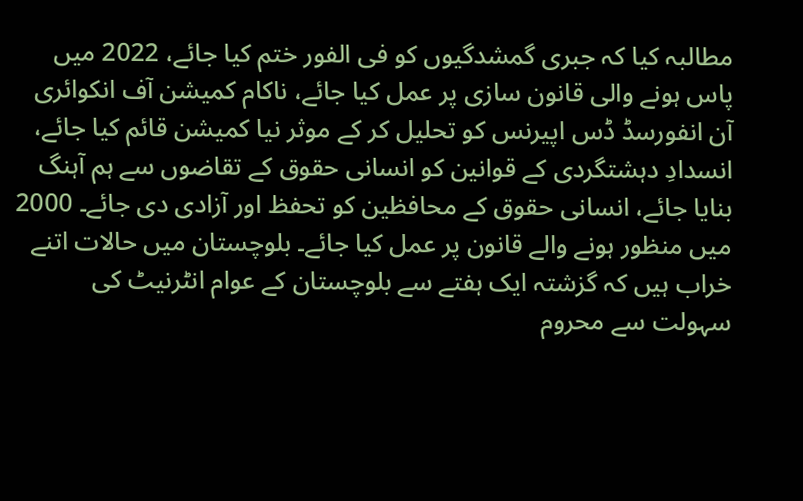مطالبہ کیا کہ جبری گمشدگیوں کو فی الفور ختم کیا جائے، 2022 میں پاس ہونے والی قانون سازی پر عمل کیا جائے، ناکام کمیشن آف انکوائری آن انفورسڈ ڈس اپیرنس کو تحلیل کر کے موثر نیا کمیشن قائم کیا جائے، انسدادِ دہشتگردی کے قوانین کو انسانی حقوق کے تقاضوں سے ہم آہنگ بنایا جائے، انسانی حقوق کے محافظین کو تحفظ اور آزادی دی جائے۔ 2000 میں منظور ہونے والے قانون پر عمل کیا جائے۔ بلوچستان میں حالات اتنے خراب ہیں کہ گزشتہ ایک ہفتے سے بلوچستان کے عوام انٹرنیٹ کی سہولت سے محروم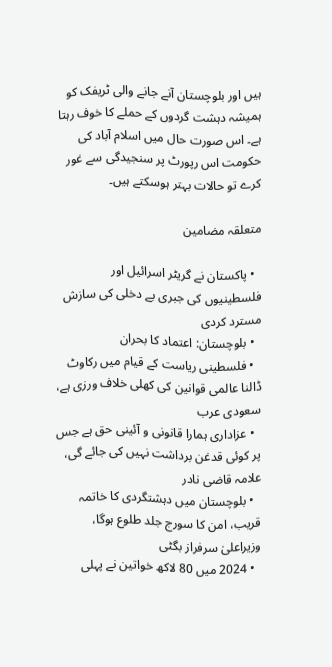ہیں اور بلوچستان آنے جانے والی ٹریفک کو ہمیشہ دہشت گردوں کے حملے کا خوف رہتا ہے۔ اس صورت حال میں اسلام آباد کی حکومت اس رپورٹ پر سنجیدگی سے غور کرے تو حالات بہتر ہوسکتے ہیں۔

متعلقہ مضامین

  • پاکستان نے گریٹر اسرائیل اور فلسطینیوں کی جبری بے دخلی کی سازش مسترد کردی
  • بلوچستان: اعتماد کا بحران
  • فلسطینی ریاست کے قیام میں رکاوٹ ڈالنا عالمی قوانین کی کھلی خلاف ورزی ہے، سعودی عرب
  • عزاداری ہمارا قانونی و آئینی حق ہے جس پر کوئی قدغن برداشت نہیں کی جائے گی، علامہ قاضی نادر
  • بلوچستان میں دہشتگردی کا خاتمہ قریب، امن کا سورج جلد طلوع ہوگا، وزیراعلیٰ سرفراز بگٹی
  • 2024 میں 80 لاکھ خواتین نے پہلی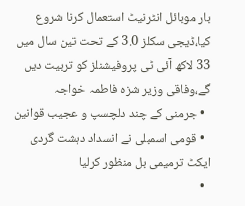بار موبائل انٹرنیٹ استعمال کرنا شروع کیا،ڈیجی سکلز 3.0 کے تحت تین سال میں 33 لاکھ آئی ٹی پروفیشنلز کو تربیت دیں گے،وفاقی وزیر شزہ فاطمہ خواجہ
  • جرمنی کے چند دلچسپ و عجیب قوانین
  • قومی اسمبلی نے انسداد دہشت گردی ایکٹ ترمیمی بل منظور کرلیا
  •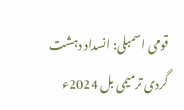قومی اسمبلی: انسداد دہشت گردی ترمیمی بل 2024ء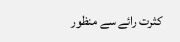کثرت رائے سے منظور